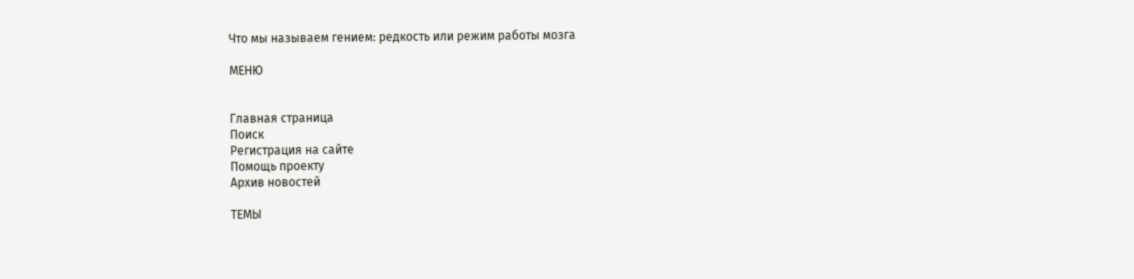Что мы называем гением: редкость или режим работы мозга

МЕНЮ


Главная страница
Поиск
Регистрация на сайте
Помощь проекту
Архив новостей

ТЕМЫ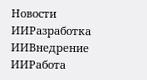Новости ИИРазработка ИИВнедрение ИИРабота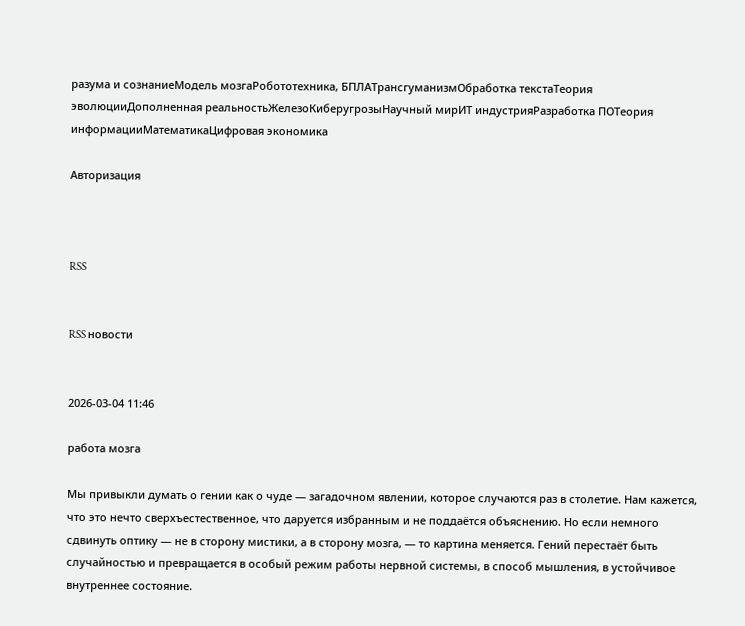разума и сознаниеМодель мозгаРобототехника, БПЛАТрансгуманизмОбработка текстаТеория эволюцииДополненная реальностьЖелезоКиберугрозыНаучный мирИТ индустрияРазработка ПОТеория информацииМатематикаЦифровая экономика

Авторизация



RSS


RSS новости


2026-03-04 11:46

работа мозга

Мы привыкли думать о гении как о чуде — загадочном явлении, которое случаются раз в столетие. Нам кажется, что это нечто сверхъестественное, что даруется избранным и не поддаётся объяснению. Но если немного сдвинуть оптику — не в сторону мистики, а в сторону мозга, — то картина меняется. Гений перестаёт быть случайностью и превращается в особый режим работы нервной системы, в способ мышления, в устойчивое внутреннее состояние.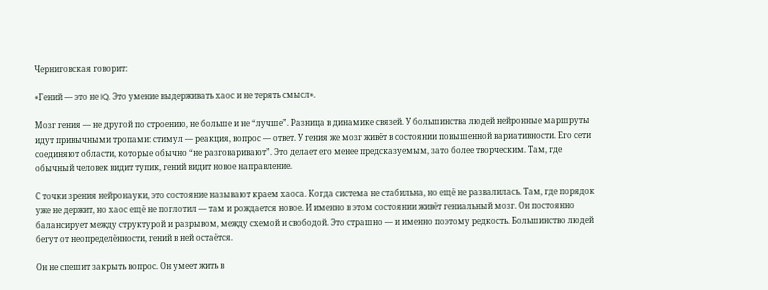Черниговская говорит:

«Гений — это не IQ. Это умение выдерживать хаос и не терять смысл».

Мозг гения — не другой по строению, не больше и не “лучше”. Разница в динамике связей. У большинства людей нейронные маршруты идут привычными тропами: стимул — реакция, вопрос — ответ. У гения же мозг живёт в состоянии повышенной вариативности. Его сети соединяют области, которые обычно “не разговаривают”. Это делает его менее предсказуемым, зато более творческим. Там, где обычный человек видит тупик, гений видит новое направление.

С точки зрения нейронауки, это состояние называют краем хаоса. Когда система не стабильна, но ещё не развалилась. Там, где порядок уже не держит, но хаос ещё не поглотил — там и рождается новое. И именно в этом состоянии живёт гениальный мозг. Он постоянно балансирует между структурой и разрывом, между схемой и свободой. Это страшно — и именно поэтому редкость. Большинство людей бегут от неопределённости, гений в ней остаётся.

Он не спешит закрыть вопрос. Он умеет жить в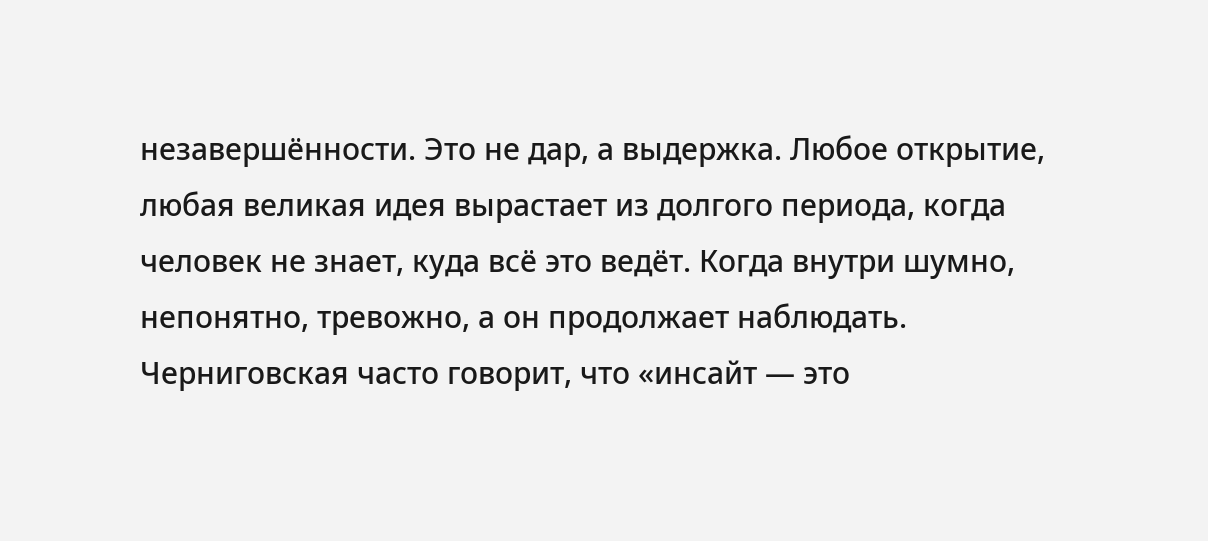незавершённости. Это не дар, а выдержка. Любое открытие, любая великая идея вырастает из долгого периода, когда человек не знает, куда всё это ведёт. Когда внутри шумно, непонятно, тревожно, а он продолжает наблюдать. Черниговская часто говорит, что «инсайт — это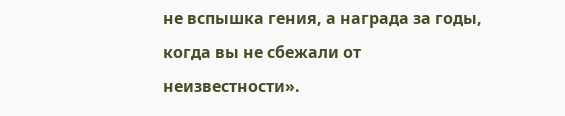не вспышка гения, а награда за годы, когда вы не сбежали от неизвестности».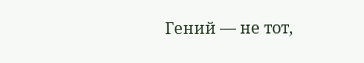Гений — не тот,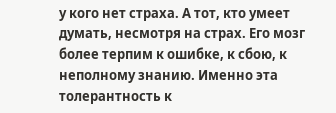у кого нет страха. А тот, кто умеет думать, несмотря на страх. Его мозг более терпим к ошибке, к сбою, к неполному знанию. Именно эта толерантность к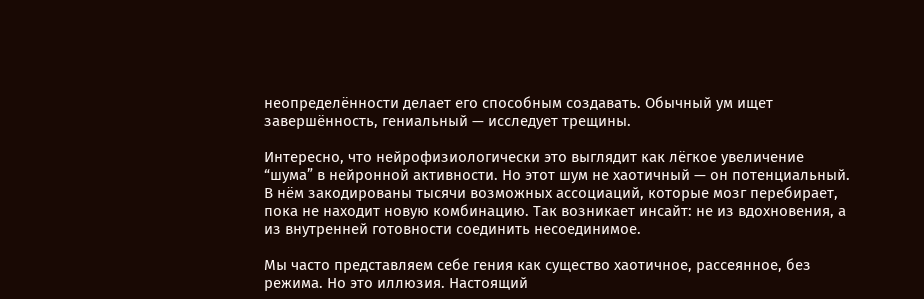неопределённости делает его способным создавать. Обычный ум ищет завершённость, гениальный — исследует трещины.

Интересно, что нейрофизиологически это выглядит как лёгкое увеличение “шума” в нейронной активности. Но этот шум не хаотичный — он потенциальный. В нём закодированы тысячи возможных ассоциаций, которые мозг перебирает, пока не находит новую комбинацию. Так возникает инсайт: не из вдохновения, а из внутренней готовности соединить несоединимое.

Мы часто представляем себе гения как существо хаотичное, рассеянное, без режима. Но это иллюзия. Настоящий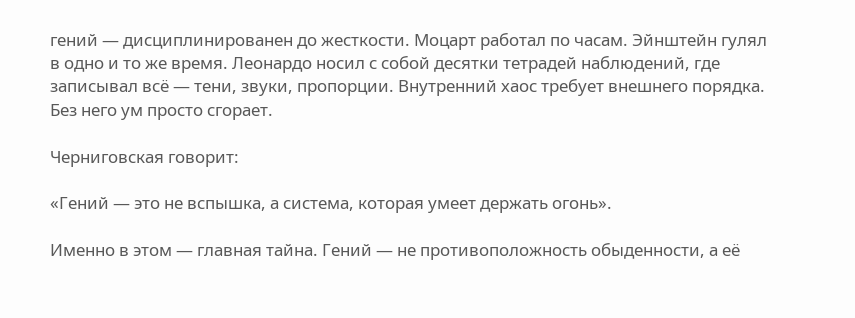гений — дисциплинированен до жесткости. Моцарт работал по часам. Эйнштейн гулял в одно и то же время. Леонардо носил с собой десятки тетрадей наблюдений, где записывал всё — тени, звуки, пропорции. Внутренний хаос требует внешнего порядка. Без него ум просто сгорает.

Черниговская говорит:

«Гений — это не вспышка, а система, которая умеет держать огонь».

Именно в этом — главная тайна. Гений — не противоположность обыденности, а её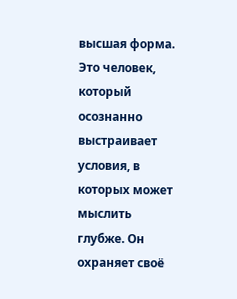высшая форма. Это человек, который осознанно выстраивает условия, в которых может мыслить глубже. Он охраняет своё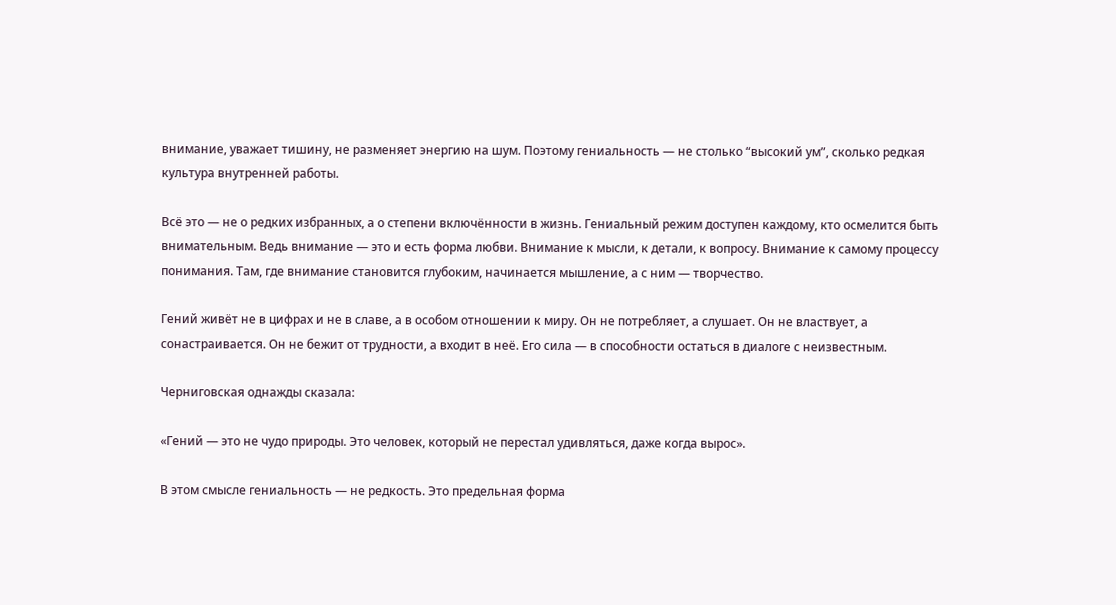внимание, уважает тишину, не разменяет энергию на шум. Поэтому гениальность — не столько “высокий ум”, сколько редкая культура внутренней работы.

Всё это — не о редких избранных, а о степени включённости в жизнь. Гениальный режим доступен каждому, кто осмелится быть внимательным. Ведь внимание — это и есть форма любви. Внимание к мысли, к детали, к вопросу. Внимание к самому процессу понимания. Там, где внимание становится глубоким, начинается мышление, а с ним — творчество.

Гений живёт не в цифрах и не в славе, а в особом отношении к миру. Он не потребляет, а слушает. Он не властвует, а сонастраивается. Он не бежит от трудности, а входит в неё. Его сила — в способности остаться в диалоге с неизвестным.

Черниговская однажды сказала:

«Гений — это не чудо природы. Это человек, который не перестал удивляться, даже когда вырос».

В этом смысле гениальность — не редкость. Это предельная форма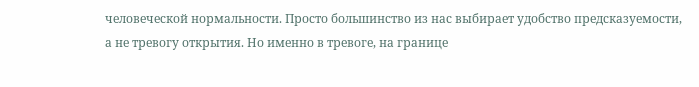человеческой нормальности. Просто большинство из нас выбирает удобство предсказуемости, а не тревогу открытия. Но именно в тревоге, на границе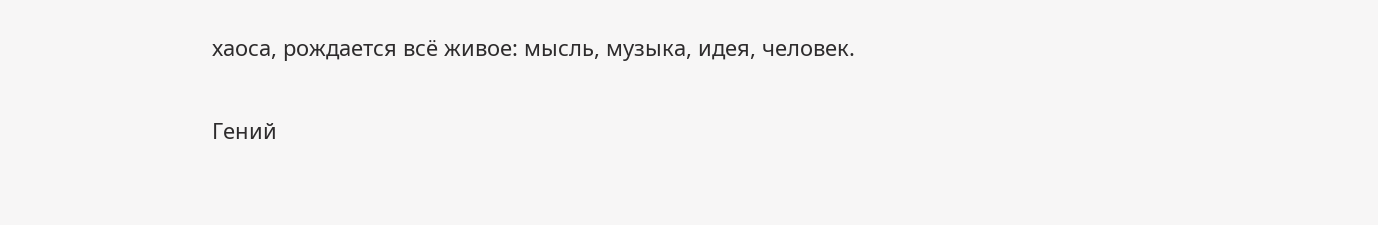хаоса, рождается всё живое: мысль, музыка, идея, человек.

Гений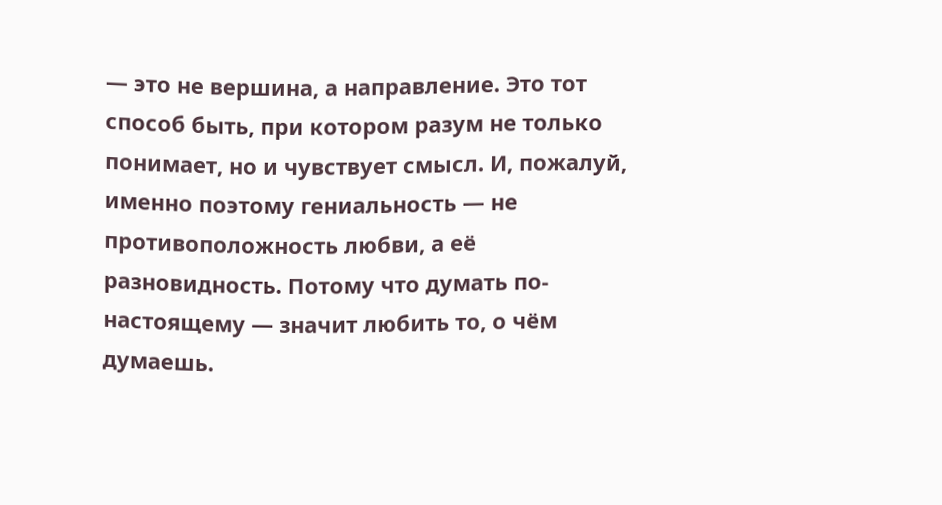— это не вершина, а направление. Это тот способ быть, при котором разум не только понимает, но и чувствует смысл. И, пожалуй, именно поэтому гениальность — не противоположность любви, а её разновидность. Потому что думать по-настоящему — значит любить то, о чём думаешь.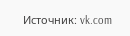Источник: vk.com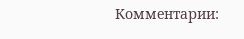Комментарии: